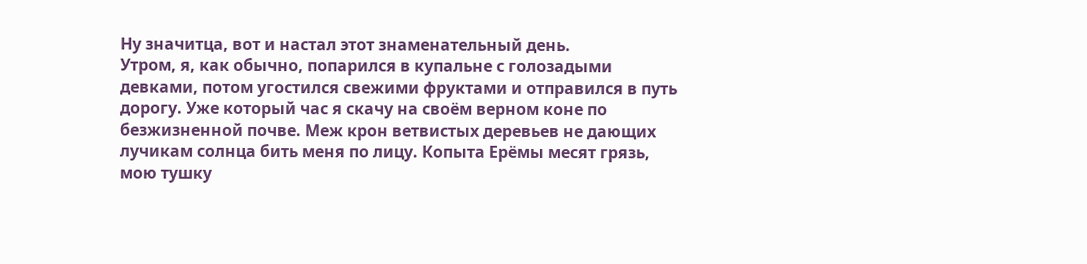Ну значитца, вот и настал этот знаменательный день.
Утром, я, как обычно, попарился в купальне с голозадыми девками, потом угостился свежими фруктами и отправился в путь дорогу. Уже который час я скачу на своём верном коне по безжизненной почве. Меж крон ветвистых деревьев не дающих лучикам солнца бить меня по лицу. Копыта Ерёмы месят грязь, мою тушку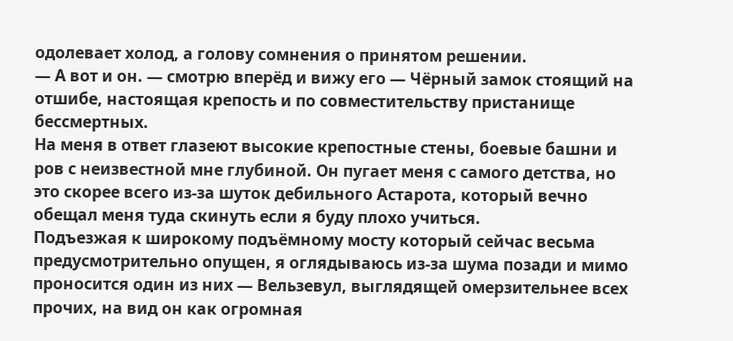одолевает холод, а голову сомнения о принятом решении.
— А вот и он. — смотрю вперёд и вижу его — Чёрный замок стоящий на отшибе, настоящая крепость и по совместительству пристанище бессмертных.
На меня в ответ глазеют высокие крепостные стены, боевые башни и ров с неизвестной мне глубиной. Он пугает меня с самого детства, но это скорее всего из-за шуток дебильного Астарота, который вечно обещал меня туда скинуть если я буду плохо учиться.
Подъезжая к широкому подъёмному мосту который сейчас весьма предусмотрительно опущен, я оглядываюсь из-за шума позади и мимо проносится один из них — Вельзевул, выглядящей омерзительнее всех прочих, на вид он как огромная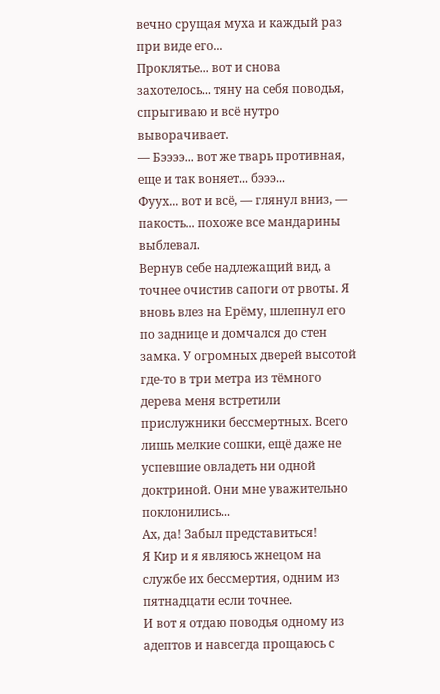вечно срущая муха и каждый раз при виде его...
Проклятье... вот и снова захотелось... тяну на себя поводья, спрыгиваю и всё нутро выворачивает.
— Бээээ... вот же тварь противная, еще и так воняет... бэээ...
Фуух... вот и всё, — глянул вниз, — пакость... похоже все мандарины выблевал.
Вернув себе надлежащий вид, а точнее очистив сапоги от рвоты. Я вновь влез на Ерёму, шлепнул его по заднице и домчался до стен замка. У огромных дверей высотой где-то в три метра из тёмного дерева меня встретили прислужники бессмертных. Всего лишь мелкие сошки, ещё даже не успевшие овладеть ни одной доктриной. Они мне уважительно поклонились...
Ах, да! Забыл представиться!
Я Кир и я являюсь жнецом на службе их бессмертия, одним из пятнадцати если точнее.
И вот я отдаю поводья одному из адептов и навсегда прощаюсь с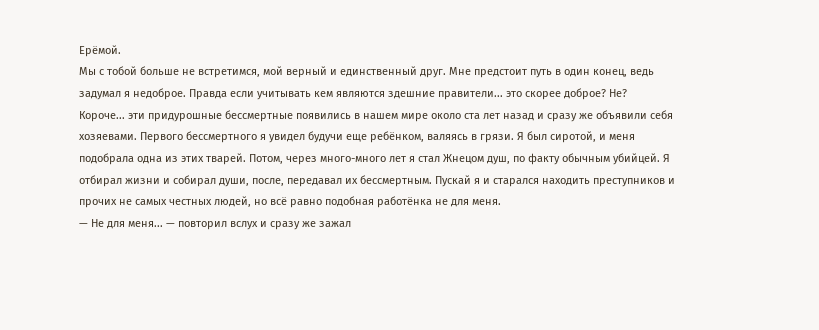Ерёмой.
Мы с тобой больше не встретимся, мой верный и единственный друг. Мне предстоит путь в один конец, ведь задумал я недоброе. Правда если учитывать кем являются здешние правители... это скорее доброе? Не? Короче... эти придурошные бессмертные появились в нашем мире около ста лет назад и сразу же объявили себя хозяевами. Первого бессмертного я увидел будучи еще ребёнком, валяясь в грязи. Я был сиротой, и меня подобрала одна из этих тварей. Потом, через много-много лет я стал Жнецом душ, по факту обычным убийцей. Я отбирал жизни и собирал души, после, передавал их бессмертным. Пускай я и старался находить преступников и прочих не самых честных людей, но всё равно подобная работёнка не для меня.
— Не для меня... — повторил вслух и сразу же зажал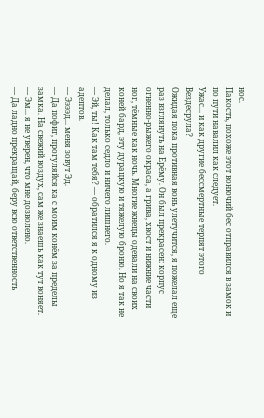нос.
Пакость, похоже этот вонючий бес отправился в замок и по пути навалил как следует.
Ужас... и как другие бессмертные терпят этого Вездесрула?
Ожидая пока противная вонь улетучится, я пожелал еще раз взглянуть на Ерёму. Он был прекрасен: корпус огненно-рыжего окраса, а грива, хвост и нижние части ног, тёмные как ночь. Многие жнецы одевали на своих коней бард, эту дурацкую и тяжелую броню. Но я так не делал, только седло и ничего лишнего.
— Эй, ты! Как там тебя? — обратился я к одному из адептов.
— Ээээд... меня зовут Эд.
— Да пофиг, прогуляйся ка с моим конём за пределы замка. На свежий воздух, сам же знаешь как тут воняет.
— Эм... я не уверен, что мне дозволено.
— Да ладно прекращай, беру всю ответственность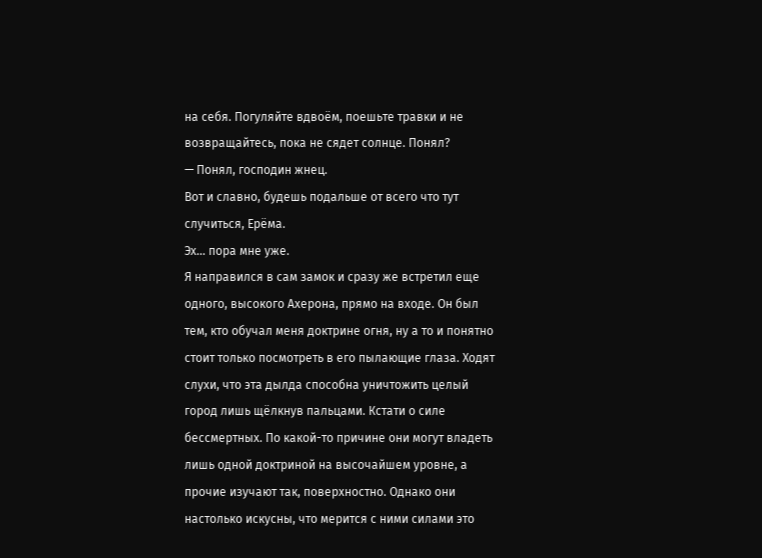на себя. Погуляйте вдвоём, поешьте травки и не возвращайтесь, пока не сядет солнце. Понял?
— Понял, господин жнец.
Вот и славно, будешь подальше от всего что тут случиться, Ерёма.
Эх... пора мне уже.
Я направился в сам замок и сразу же встретил еще одного, высокого Ахерона, прямо на входе. Он был тем, кто обучал меня доктрине огня, ну а то и понятно стоит только посмотреть в его пылающие глаза. Ходят слухи, что эта дылда способна уничтожить целый город лишь щёлкнув пальцами. Кстати о силе бессмертных. По какой-то причине они могут владеть лишь одной доктриной на высочайшем уровне, а прочие изучают так, поверхностно. Однако они настолько искусны, что мерится с ними силами это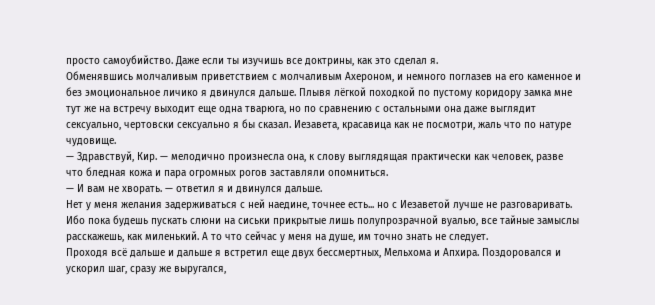просто самоубийство. Даже если ты изучишь все доктрины, как это сделал я.
Обменявшись молчаливым приветствием с молчаливым Ахероном, и немного поглазев на его каменное и без эмоциональное личико я двинулся дальше. Плывя лёгкой походкой по пустому коридору замка мне тут же на встречу выходит еще одна тварюга, но по сравнению с остальными она даже выглядит сексуально, чертовски сексуально я бы сказал. Иезавета, красавица как не посмотри, жаль что по натуре чудовище.
— Здравствуй, Кир. — мелодично произнесла она, к слову выглядящая практически как человек, разве что бледная кожа и пара огромных рогов заставляли опомниться.
— И вам не хворать. — ответил я и двинулся дальше.
Нет у меня желания задерживаться с ней наедине, точнее есть... но с Иезаветой лучше не разговаривать. Ибо пока будешь пускать слюни на сиськи прикрытые лишь полупрозрачной вуалью, все тайные замыслы расскажешь, как миленький. А то что сейчас у меня на душе, им точно знать не следует.
Проходя всё дальше и дальше я встретил еще двух бессмертных, Мельхома и Апхира. Поздоровался и ускорил шаг, сразу же выругался,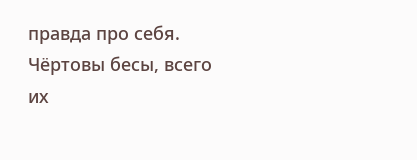правда про себя.
Чёртовы бесы, всего их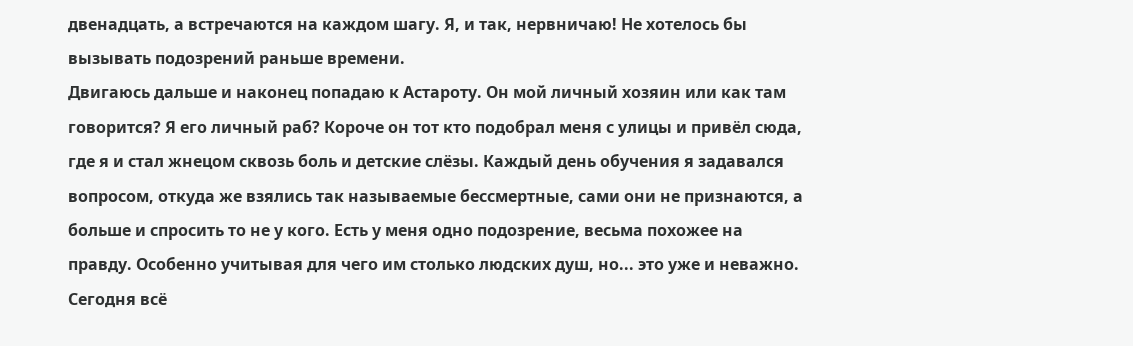двенадцать, а встречаются на каждом шагу. Я, и так, нервничаю! Не хотелось бы вызывать подозрений раньше времени.
Двигаюсь дальше и наконец попадаю к Астароту. Он мой личный хозяин или как там говорится? Я его личный раб? Короче он тот кто подобрал меня с улицы и привёл сюда, где я и стал жнецом сквозь боль и детские слёзы. Каждый день обучения я задавался вопросом, откуда же взялись так называемые бессмертные, сами они не признаются, а больше и спросить то не у кого. Есть у меня одно подозрение, весьма похожее на правду. Особенно учитывая для чего им столько людских душ, но... это уже и неважно. Сегодня всё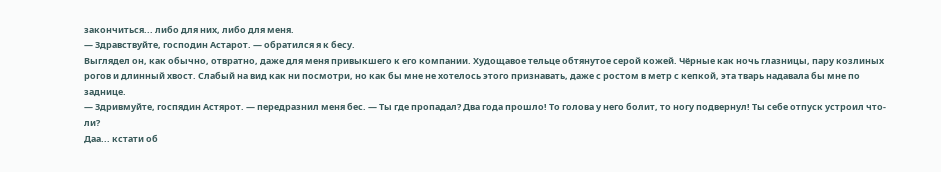закончиться... либо для них, либо для меня.
— Здравствуйте, господин Астарот. — обратился я к бесу.
Выглядел он, как обычно, отвратно, даже для меня привыкшего к его компании. Худощавое тельце обтянутое серой кожей. Чёрные как ночь глазницы, пару козлиных рогов и длинный хвост. Слабый на вид как ни посмотри, но как бы мне не хотелось этого признавать, даже с ростом в метр с кепкой, эта тварь надавала бы мне по заднице.
— Здривмуйте, госпядин Астярот. — передразнил меня бес. — Ты где пропадал? Два года прошло! То голова у него болит, то ногу подвернул! Ты себе отпуск устроил что-ли?
Даа... кстати об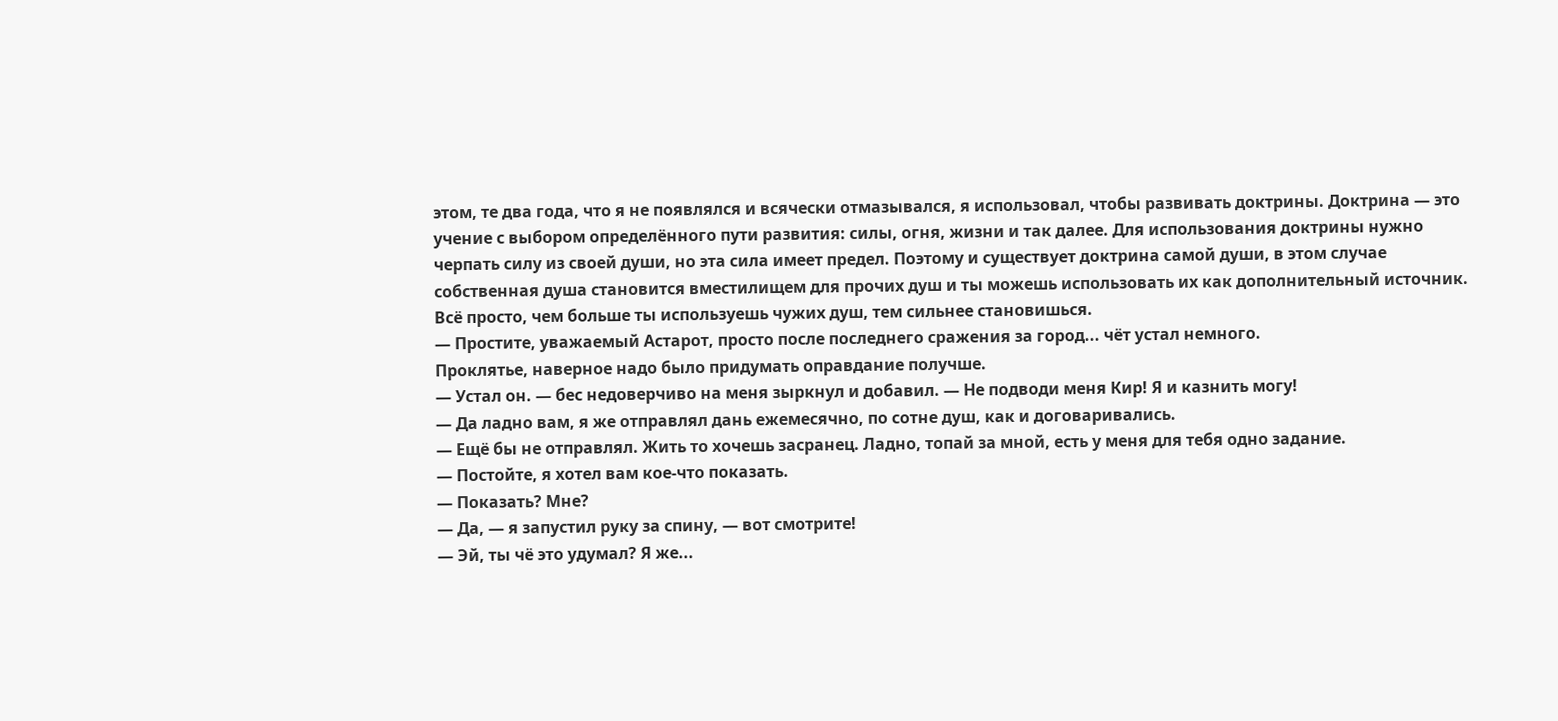этом, те два года, что я не появлялся и всячески отмазывался, я использовал, чтобы развивать доктрины. Доктрина — это учение с выбором определённого пути развития: силы, огня, жизни и так далее. Для использования доктрины нужно черпать силу из своей души, но эта сила имеет предел. Поэтому и существует доктрина самой души, в этом случае собственная душа становится вместилищем для прочих душ и ты можешь использовать их как дополнительный источник. Всё просто, чем больше ты используешь чужих душ, тем сильнее становишься.
— Простите, уважаемый Астарот, просто после последнего сражения за город... чёт устал немного.
Проклятье, наверное надо было придумать оправдание получше.
— Устал он. — бес недоверчиво на меня зыркнул и добавил. — Не подводи меня Кир! Я и казнить могу!
— Да ладно вам, я же отправлял дань ежемесячно, по сотне душ, как и договаривались.
— Ещё бы не отправлял. Жить то хочешь засранец. Ладно, топай за мной, есть у меня для тебя одно задание.
— Постойте, я хотел вам кое-что показать.
— Показать? Мне?
— Да, — я запустил руку за спину, — вот смотрите!
— Эй, ты чё это удумал? Я же...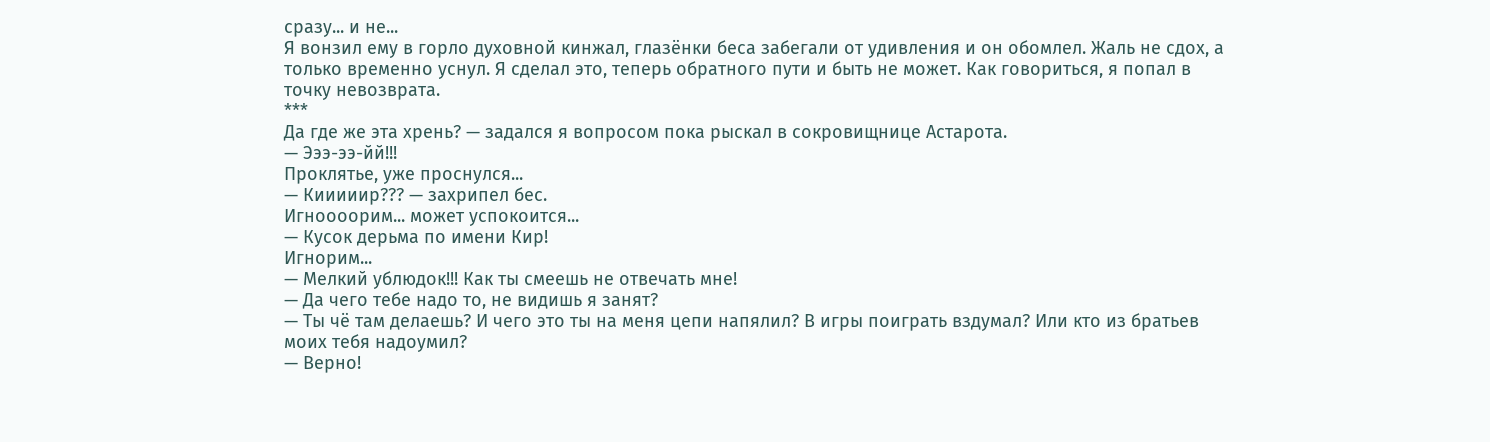сразу... и не...
Я вонзил ему в горло духовной кинжал, глазёнки беса забегали от удивления и он обомлел. Жаль не сдох, а только временно уснул. Я сделал это, теперь обратного пути и быть не может. Как говориться, я попал в точку невозврата.
***
Да где же эта хрень? — задался я вопросом пока рыскал в сокровищнице Астарота.
— Эээ-ээ-йй!!!
Проклятье, уже проснулся...
— Кииииир??? — захрипел бес.
Игноооорим... может успокоится...
— Кусок дерьма по имени Кир!
Игнорим...
— Мелкий ублюдок!!! Как ты смеешь не отвечать мне!
— Да чего тебе надо то, не видишь я занят?
— Ты чё там делаешь? И чего это ты на меня цепи напялил? В игры поиграть вздумал? Или кто из братьев моих тебя надоумил?
— Верно!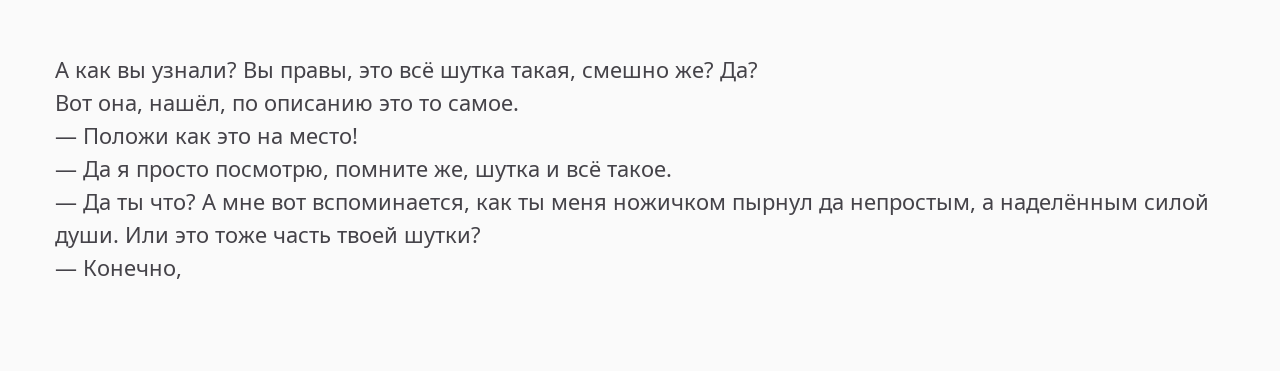А как вы узнали? Вы правы, это всё шутка такая, смешно же? Да?
Вот она, нашёл, по описанию это то самое.
— Положи как это на место!
— Да я просто посмотрю, помните же, шутка и всё такое.
— Да ты что? А мне вот вспоминается, как ты меня ножичком пырнул да непростым, а наделённым силой души. Или это тоже часть твоей шутки?
— Конечно,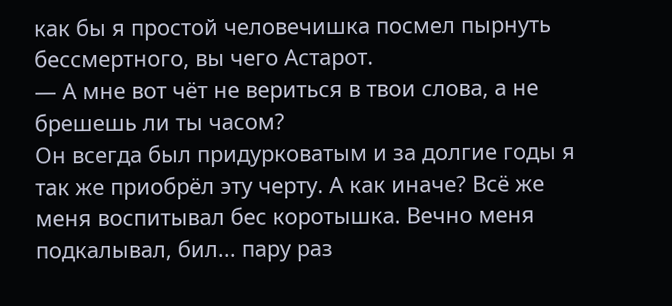как бы я простой человечишка посмел пырнуть бессмертного, вы чего Астарот.
— А мне вот чёт не вериться в твои слова, а не брешешь ли ты часом?
Он всегда был придурковатым и за долгие годы я так же приобрёл эту черту. А как иначе? Всё же меня воспитывал бес коротышка. Вечно меня подкалывал, бил... пару раз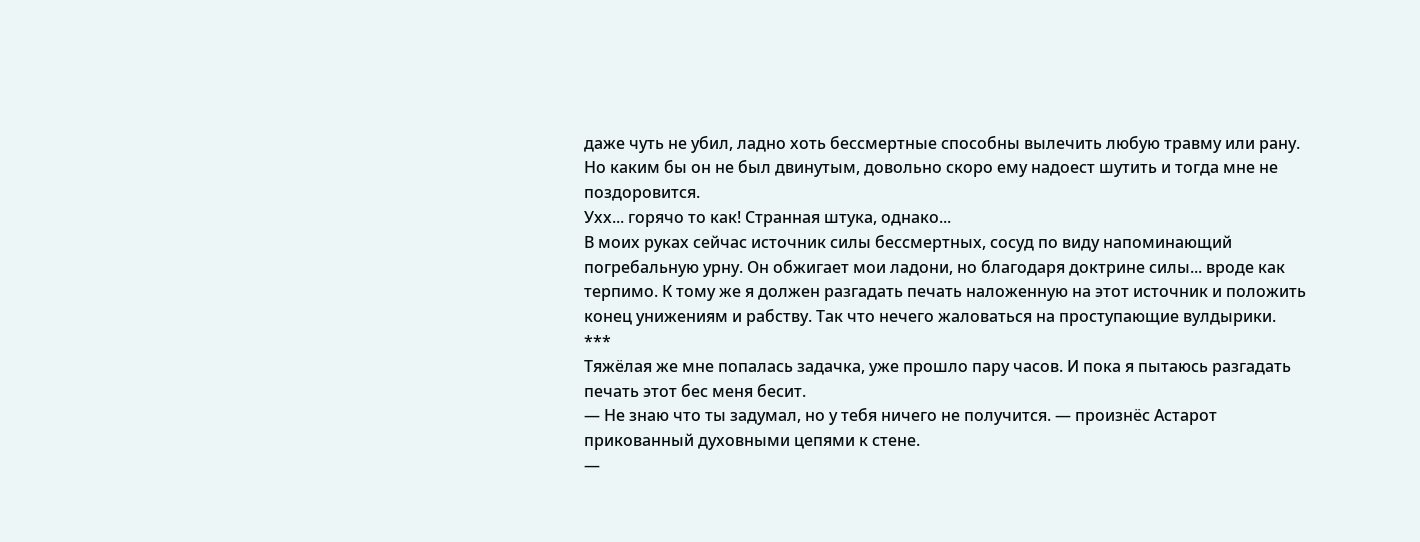даже чуть не убил, ладно хоть бессмертные способны вылечить любую травму или рану. Но каким бы он не был двинутым, довольно скоро ему надоест шутить и тогда мне не поздоровится.
Ухх... горячо то как! Странная штука, однако...
В моих руках сейчас источник силы бессмертных, сосуд по виду напоминающий погребальную урну. Он обжигает мои ладони, но благодаря доктрине силы... вроде как терпимо. К тому же я должен разгадать печать наложенную на этот источник и положить конец унижениям и рабству. Так что нечего жаловаться на проступающие вулдырики.
***
Тяжёлая же мне попалась задачка, уже прошло пару часов. И пока я пытаюсь разгадать печать этот бес меня бесит.
— Не знаю что ты задумал, но у тебя ничего не получится. — произнёс Астарот прикованный духовными цепями к стене.
—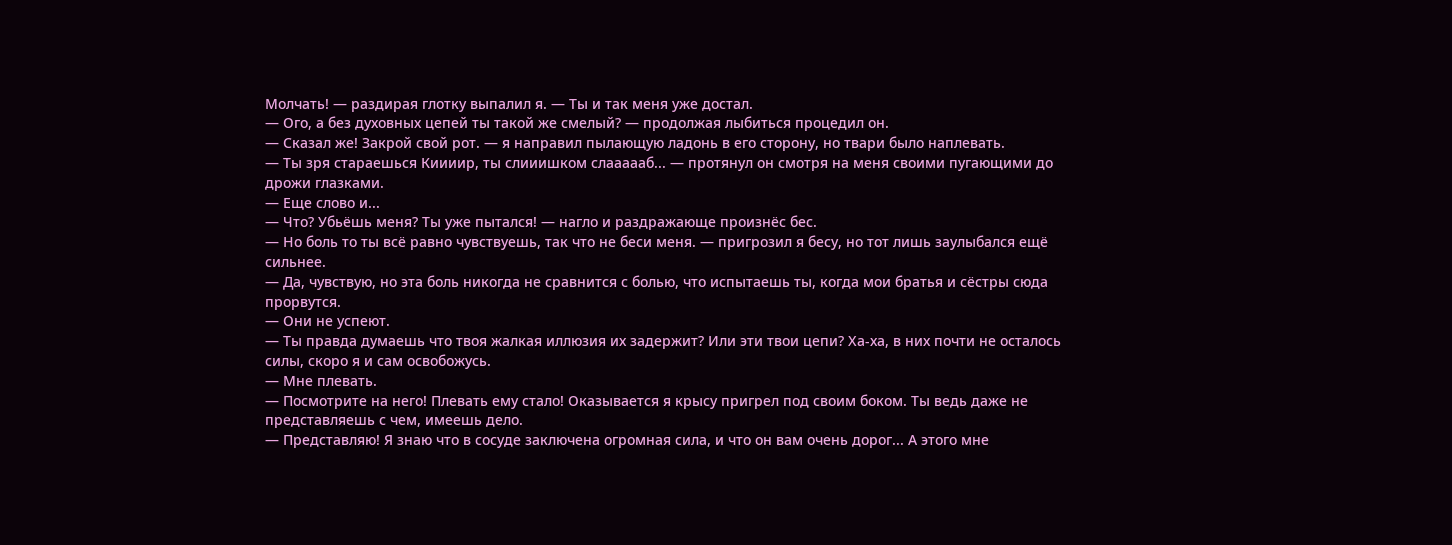Молчать! — раздирая глотку выпалил я. — Ты и так меня уже достал.
— Ого, а без духовных цепей ты такой же смелый? — продолжая лыбиться процедил он.
— Сказал же! Закрой свой рот. — я направил пылающую ладонь в его сторону, но твари было наплевать.
— Ты зря стараешься Киииир, ты слииишком слаааааб... — протянул он смотря на меня своими пугающими до дрожи глазками.
— Еще слово и...
— Что? Убьёшь меня? Ты уже пытался! — нагло и раздражающе произнёс бес.
— Но боль то ты всё равно чувствуешь, так что не беси меня. — пригрозил я бесу, но тот лишь заулыбался ещё сильнее.
— Да, чувствую, но эта боль никогда не сравнится с болью, что испытаешь ты, когда мои братья и сёстры сюда прорвутся.
— Они не успеют.
— Ты правда думаешь что твоя жалкая иллюзия их задержит? Или эти твои цепи? Ха-ха, в них почти не осталось силы, скоро я и сам освобожусь.
— Мне плевать.
— Посмотрите на него! Плевать ему стало! Оказывается я крысу пригрел под своим боком. Ты ведь даже не представляешь с чем, имеешь дело.
— Представляю! Я знаю что в сосуде заключена огромная сила, и что он вам очень дорог... А этого мне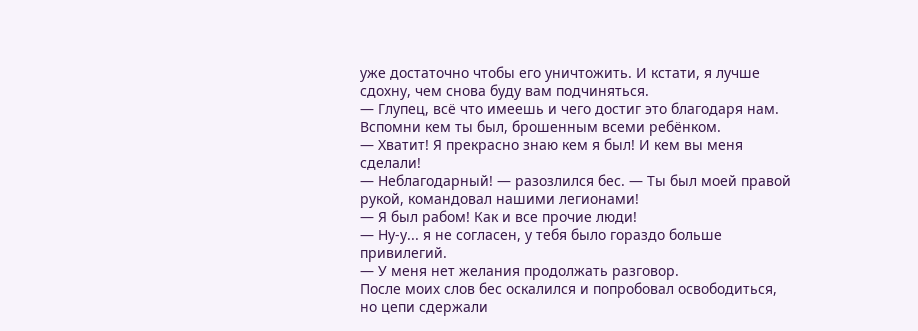уже достаточно чтобы его уничтожить. И кстати, я лучше сдохну, чем снова буду вам подчиняться.
— Глупец, всё что имеешь и чего достиг это благодаря нам. Вспомни кем ты был, брошенным всеми ребёнком.
— Хватит! Я прекрасно знаю кем я был! И кем вы меня сделали!
— Неблагодарный! — разозлился бес. — Ты был моей правой рукой, командовал нашими легионами!
— Я был рабом! Как и все прочие люди!
— Ну-у... я не согласен, у тебя было гораздо больше привилегий.
— У меня нет желания продолжать разговор.
После моих слов бес оскалился и попробовал освободиться, но цепи сдержали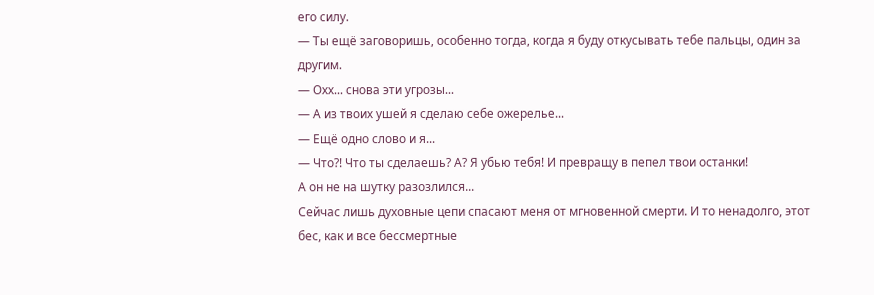его силу.
— Ты ещё заговоришь, особенно тогда, когда я буду откусывать тебе пальцы, один за другим.
— Охх... снова эти угрозы...
— А из твоих ушей я сделаю себе ожерелье...
— Ещё одно слово и я...
— Что?! Что ты сделаешь? А? Я убью тебя! И превращу в пепел твои останки!
А он не на шутку разозлился...
Сейчас лишь духовные цепи спасают меня от мгновенной смерти. И то ненадолго, этот бес, как и все бессмертные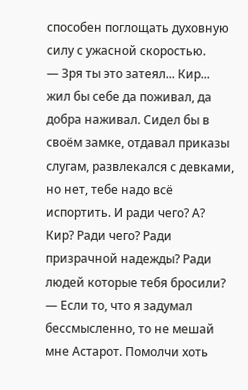способен поглощать духовную силу с ужасной скоростью.
— Зря ты это затеял... Кир... жил бы себе да поживал, да добра наживал. Сидел бы в своём замке, отдавал приказы слугам, развлекался с девками, но нет, тебе надо всё испортить. И ради чего? А? Кир? Ради чего? Ради призрачной надежды? Ради людей которые тебя бросили?
— Если то, что я задумал бессмысленно, то не мешай мне Астарот. Помолчи хоть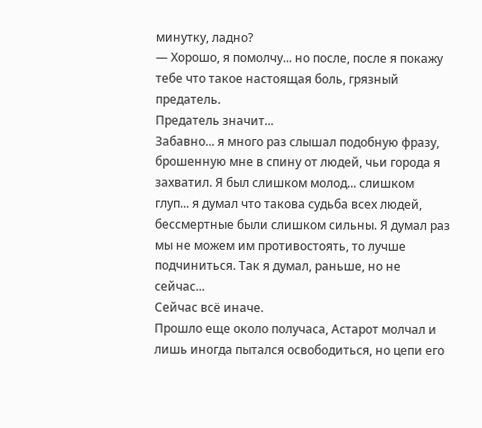минутку, ладно?
— Хорошо, я помолчу... но после, после я покажу тебе что такое настоящая боль, грязный предатель.
Предатель значит...
Забавно... я много раз слышал подобную фразу, брошенную мне в спину от людей, чьи города я захватил. Я был слишком молод... слишком глуп... я думал что такова судьба всех людей, бессмертные были слишком сильны. Я думал раз мы не можем им противостоять, то лучше подчиниться. Так я думал, раньше, но не сейчас...
Сейчас всё иначе.
Прошло еще около получаса, Астарот молчал и лишь иногда пытался освободиться, но цепи его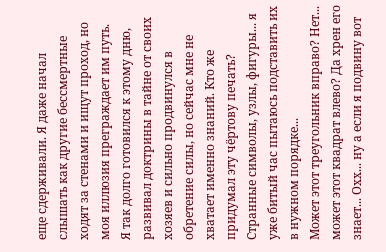еще сдерживали. Я даже начал слышать как другие бессмертные ходят за стенами и ищут проход, но моя иллюзия преграждает им путь.
Я так долго готовился к этому дню, развивал доктрины в тайне от своих хозяев и сильно продвинулся в обретение силы, но сейчас мне не хватает именно знаний. Кто же придумал эту чёртову печать? Странные символы, узлы, фигуры... я уже битый час пытаюсь подставить их в нужном порядке...
Может этот треугольник вправо? Нет... может этот квадрат влево? Да хрен его знает... Охх... ну а если я подвину вот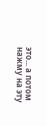это... а потом нажму на эту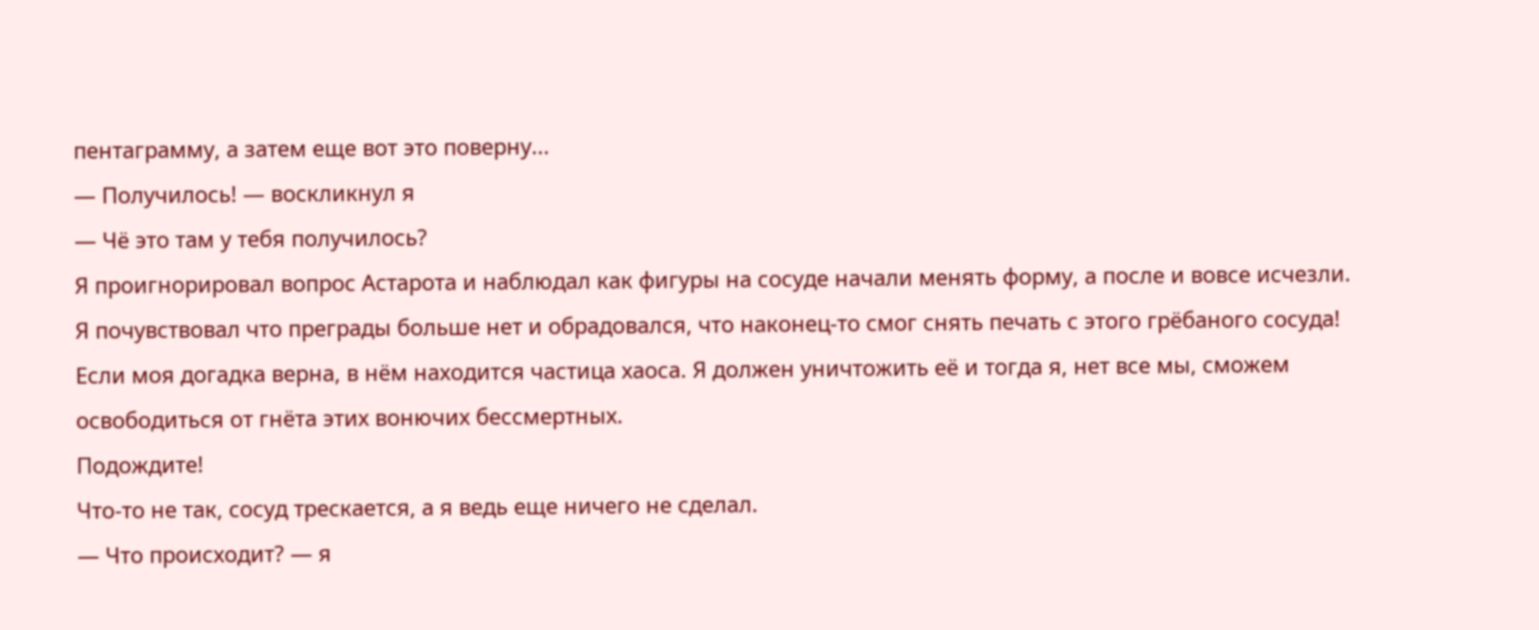пентаграмму, а затем еще вот это поверну...
— Получилось! — воскликнул я
— Чё это там у тебя получилось?
Я проигнорировал вопрос Астарота и наблюдал как фигуры на сосуде начали менять форму, а после и вовсе исчезли. Я почувствовал что преграды больше нет и обрадовался, что наконец-то смог снять печать с этого грёбаного сосуда!
Если моя догадка верна, в нём находится частица хаоса. Я должен уничтожить её и тогда я, нет все мы, сможем освободиться от гнёта этих вонючих бессмертных.
Подождите!
Что-то не так, сосуд трескается, а я ведь еще ничего не сделал.
— Что происходит? — я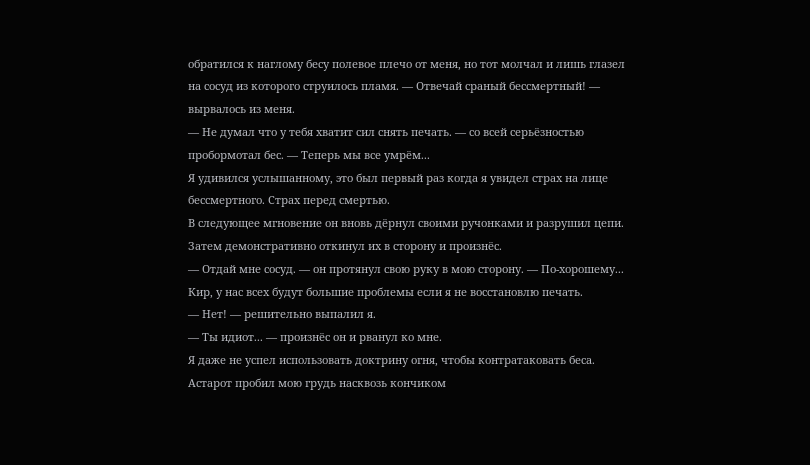обратился к наглому бесу полевое плечо от меня, но тот молчал и лишь глазел на сосуд из которого струилось пламя. — Отвечай сраный бессмертный! — вырвалось из меня.
— Не думал что у тебя хватит сил снять печать. — со всей серьёзностью пробормотал бес. — Теперь мы все умрём...
Я удивился услышанному, это был первый раз когда я увидел страх на лице бессмертного. Страх перед смертью.
В следующее мгновение он вновь дёрнул своими ручонками и разрушил цепи. Затем демонстративно откинул их в сторону и произнёс.
— Отдай мне сосуд. — он протянул свою руку в мою сторону. — По-хорошему... Кир, у нас всех будут большие проблемы если я не восстановлю печать.
— Нет! — решительно выпалил я.
— Ты идиот... — произнёс он и рванул ко мне.
Я даже не успел использовать доктрину огня, чтобы контратаковать беса. Астарот пробил мою грудь насквозь кончиком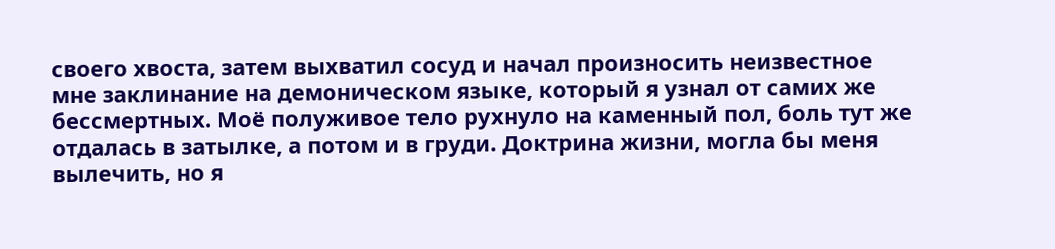своего хвоста, затем выхватил сосуд и начал произносить неизвестное мне заклинание на демоническом языке, который я узнал от самих же бессмертных. Моё полуживое тело рухнуло на каменный пол, боль тут же отдалась в затылке, а потом и в груди. Доктрина жизни, могла бы меня вылечить, но я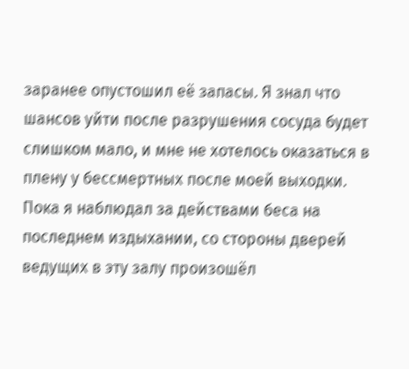заранее опустошил её запасы. Я знал что шансов уйти после разрушения сосуда будет слишком мало, и мне не хотелось оказаться в плену у бессмертных после моей выходки. Пока я наблюдал за действами беса на последнем издыхании, со стороны дверей ведущих в эту залу произошёл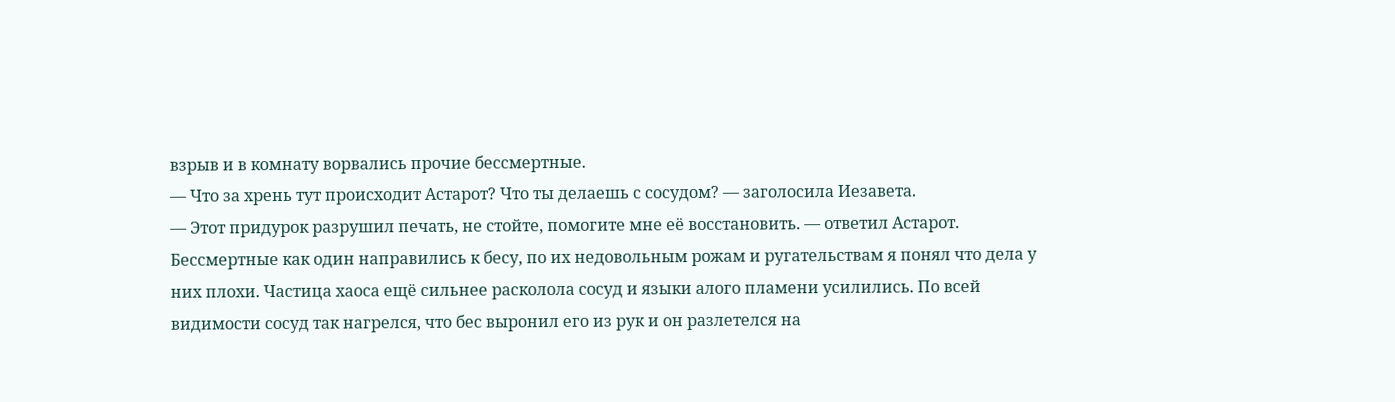взрыв и в комнату ворвались прочие бессмертные.
— Что за хрень тут происходит Астарот? Что ты делаешь с сосудом? — заголосила Иезавета.
— Этот придурок разрушил печать, не стойте, помогите мне её восстановить. — ответил Астарот.
Бессмертные как один направились к бесу, по их недовольным рожам и ругательствам я понял что дела у них плохи. Частица хаоса ещё сильнее расколола сосуд и языки алого пламени усилились. По всей видимости сосуд так нагрелся, что бес выронил его из рук и он разлетелся на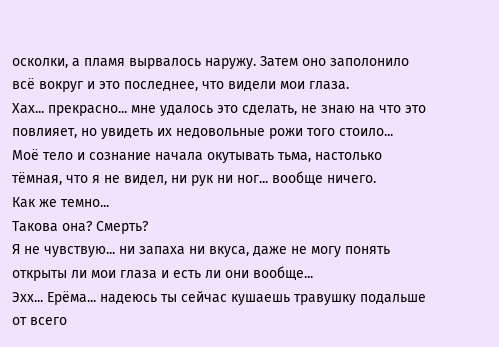осколки, а пламя вырвалось наружу. Затем оно заполонило всё вокруг и это последнее, что видели мои глаза.
Хах... прекрасно... мне удалось это сделать, не знаю на что это повлияет, но увидеть их недовольные рожи того стоило...
Моё тело и сознание начала окутывать тьма, настолько тёмная, что я не видел, ни рук ни ног... вообще ничего.
Как же темно...
Такова она? Смерть?
Я не чувствую... ни запаха ни вкуса, даже не могу понять открыты ли мои глаза и есть ли они вообще...
Эхх... Ерёма... надеюсь ты сейчас кушаешь травушку подальше от всего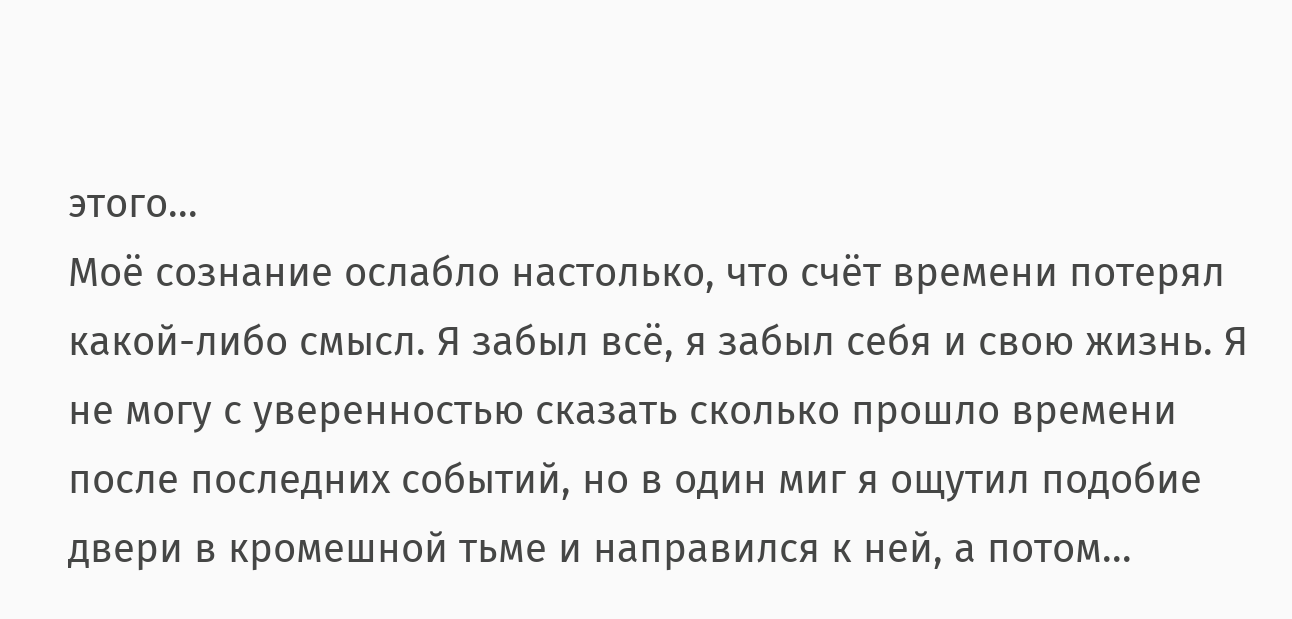этого...
Моё сознание ослабло настолько, что счёт времени потерял какой-либо смысл. Я забыл всё, я забыл себя и свою жизнь. Я не могу с уверенностью сказать сколько прошло времени после последних событий, но в один миг я ощутил подобие двери в кромешной тьме и направился к ней, а потом...